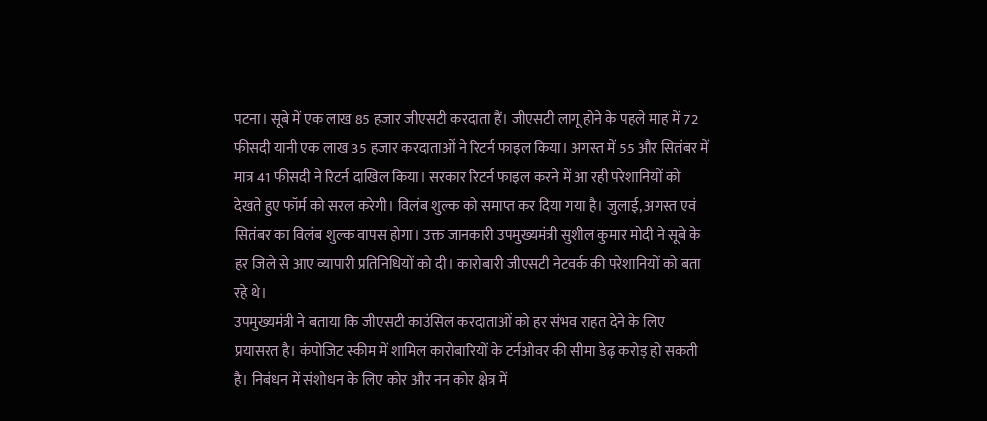पटना। सूबे में एक लाख 85 हजार जीएसटी करदाता हैं। जीएसटी लागू होने के पहले माह में 72 फीसदी यानी एक लाख 35 हजार करदाताओं ने रिटर्न फाइल किया। अगस्त में 55 और सितंबर में मात्र 41 फीसदी ने रिटर्न दाखिल किया। सरकार रिटर्न फाइल करने में आ रही परेशानियों को देखते हुए फॉर्म को सरल करेगी। विलंब शुल्क को समाप्त कर दिया गया है। जुलाई, अगस्त एवं सितंबर का विलंब शुल्क वापस होगा। उक्त जानकारी उपमुख्यमंत्री सुशील कुमार मोदी ने सूबे के हर जिले से आए व्यापारी प्रतिनिधियों को दी। कारोबारी जीएसटी नेटवर्क की परेशानियों को बता रहे थे।
उपमुख्यमंत्री ने बताया कि जीएसटी काउंसिल करदाताओं को हर संभव राहत देने के लिए प्रयासरत है। कंपोजिट स्कीम में शामिल कारोबारियों के टर्नओवर की सीमा डेढ़ करोड़ हो सकती है। निबंधन में संशोधन के लिए कोर और नन कोर क्षेत्र में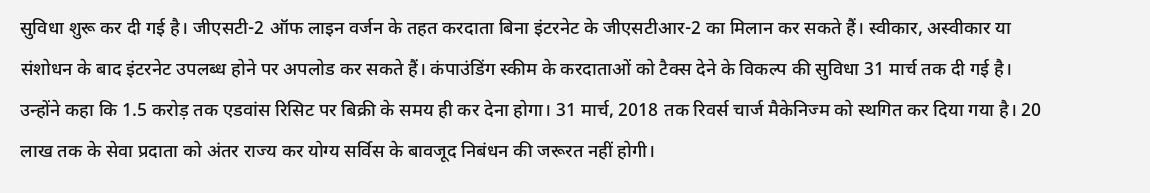सुविधा शुरू कर दी गई है। जीएसटी-2 ऑफ लाइन वर्जन के तहत करदाता बिना इंटरनेट के जीएसटीआर-2 का मिलान कर सकते हैं। स्वीकार, अस्वीकार या संशोधन के बाद इंटरनेट उपलब्ध होने पर अपलोड कर सकते हैं। कंपाउंडिंग स्कीम के करदाताओं को टैक्स देने के विकल्प की सुविधा 31 मार्च तक दी गई है। उन्होंने कहा कि 1.5 करोड़ तक एडवांस रिसिट पर बिक्री के समय ही कर देना होगा। 31 मार्च, 2018 तक रिवर्स चार्ज मैकेनिज्म को स्थगित कर दिया गया है। 20 लाख तक के सेवा प्रदाता को अंतर राज्य कर योग्य सर्विस के बावजूद निबंधन की जरूरत नहीं होगी।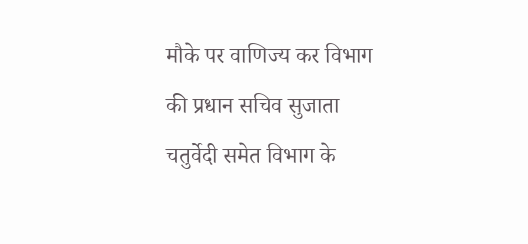मौके पर वाणिज्य कर विभाग की प्रधान सचिव सुजाता चतुर्वेदी समेत विभाग के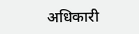अधिकारी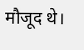मौजूद थे।